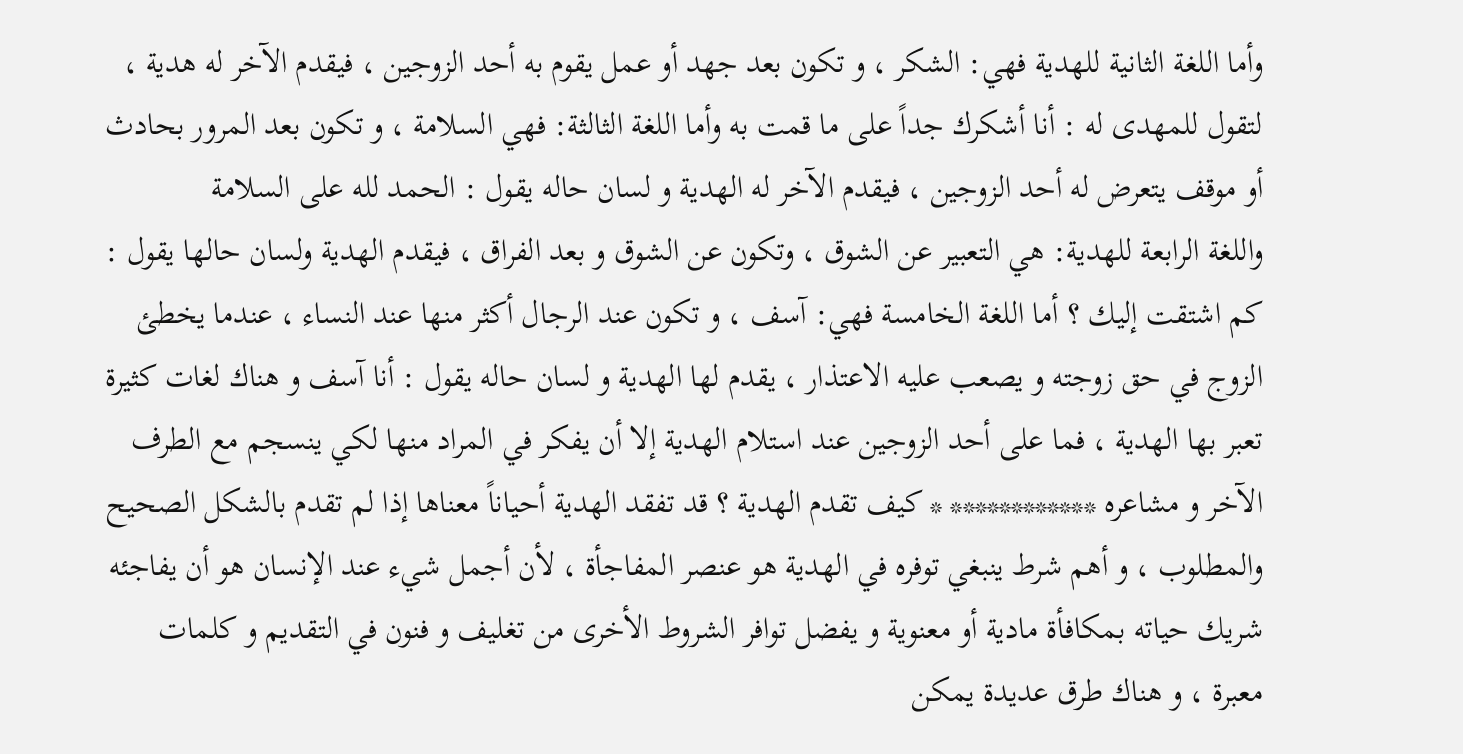وأما اللغة الثانية للهدية فهي: الشكر ، و تكون بعد جهد أو عمل يقوم به أحد الزوجين ، فيقدم الآخر له هدية ، لتقول للمهدى له : أنا أشكرك جداً على ما قمت به وأما اللغة الثالثة: فهي السلامة ، و تكون بعد المرور بحادث أو موقف يتعرض له أحد الزوجين ، فيقدم الآخر له الهدية و لسان حاله يقول : الحمد لله على السلامة
واللغة الرابعة للهدية: هي التعبير عن الشوق ، وتكون عن الشوق و بعد الفراق ، فيقدم الهدية ولسان حالها يقول : كم اشتقت إليك ؟ أما اللغة الخامسة فهي: آسف ، و تكون عند الرجال أكثر منها عند النساء ، عندما يخطئ الزوج في حق زوجته و يصعب عليه الاعتذار ، يقدم لها الهدية و لسان حاله يقول : أنا آسف و هناك لغات كثيرة تعبر بها الهدية ، فما على أحد الزوجين عند استلام الهدية إلا أن يفكر في المراد منها لكي ينسجم مع الطرف الآخر و مشاعره ************ * كيف تقدم الهدية ؟ قد تفقد الهدية أحياناً معناها إذا لم تقدم بالشكل الصحيح والمطلوب ، و أهم شرط ينبغي توفره في الهدية هو عنصر المفاجأة ، لأن أجمل شيء عند الإنسان هو أن يفاجئه شريك حياته بمكافأة مادية أو معنوية و يفضل توافر الشروط الأخرى من تغليف و فنون في التقديم و كلمات معبرة ، و هناك طرق عديدة يمكن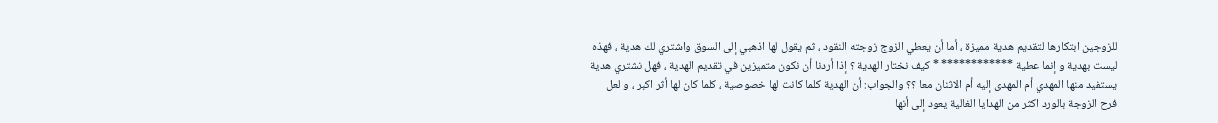للزوجين ابتكارها لتقديم هدية مميزة ، أما أن يعطي الزوج زوجته النقود ، ثم يقول لها اذهبي إلى السوق واشتري لك هدية ، فهذه ليست بهدية و إنما عطية ************ * كيف نختار الهدية ؟ إذا أردنا أن نكون متميزين في تقديم الهدية ، فهل نشتري هدية يستفيد منها المهدي أم المهدى إليه أم الاثنان معا ؟؟ والجواب: أن الهدية كلما كانت لها خصوصية ، كلما كان لها أثر اكبر ، و لعل فرح الزوجة بالورد اكثر من الهدايا الغالية يعود إلى أنها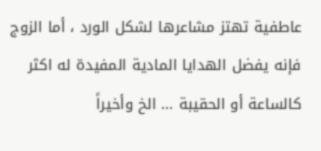عاطفية تهتز مشاعرها لشكل الورد ، أما الزوج فإنه يفضل الهدايا المادية المفيدة له اكثر كالساعة أو الحقيبة ... الخ وأخيراً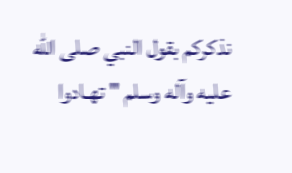نذكركم بقول النبي صلى الله عليه وآله وسلم " تهـادوا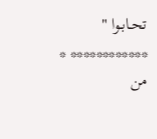تحـابـوا " ************ *
من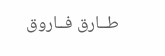طــارق فــاروق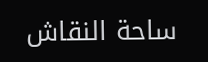ساحة النقاش